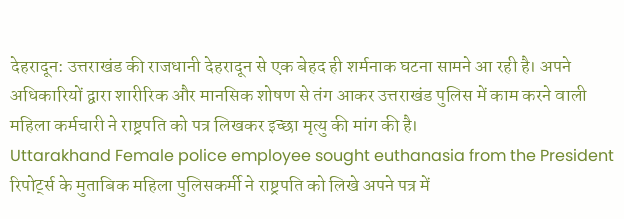देहरादून: उत्तराखंड की राजधानी देहरादून से एक बेहद ही शर्मनाक घटना सामने आ रही है। अपने अधिकारियों द्वारा शारीरिक और मानसिक शोषण से तंग आकर उत्तराखंड पुलिस में काम करने वाली महिला कर्मचारी ने राष्ट्रपति को पत्र लिखकर इच्छा मृत्यु की मांग की है।
Uttarakhand Female police employee sought euthanasia from the President
रिपोर्ट्स के मुताबिक महिला पुलिसकर्मी ने राष्ट्रपति को लिखे अपने पत्र में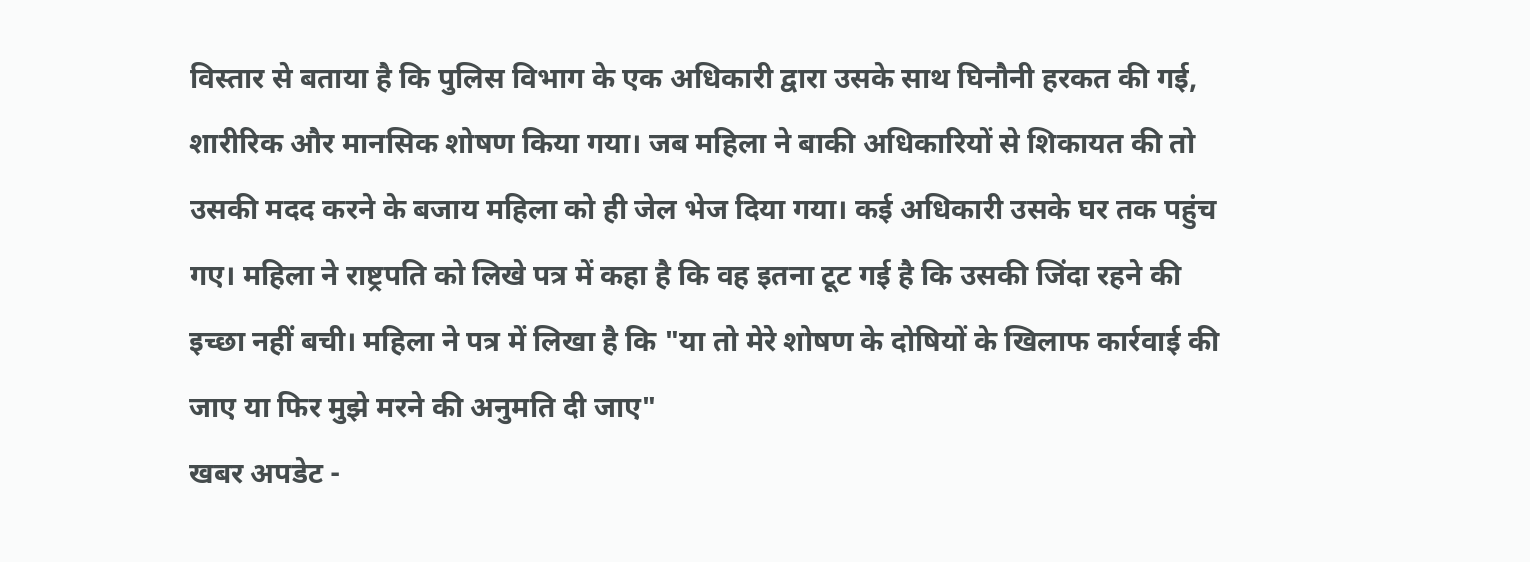विस्तार से बताया है कि पुलिस विभाग के एक अधिकारी द्वारा उसके साथ घिनौनी हरकत की गई, शारीरिक और मानसिक शोषण किया गया। जब महिला ने बाकी अधिकारियों से शिकायत की तो उसकी मदद करने के बजाय महिला को ही जेल भेज दिया गया। कई अधिकारी उसके घर तक पहुंच गए। महिला ने राष्ट्रपति को लिखे पत्र में कहा है कि वह इतना टूट गई है कि उसकी जिंदा रहने की इच्छा नहीं बची। महिला ने पत्र में लिखा है कि "या तो मेरे शोषण के दोषियों के खिलाफ कार्रवाई की जाए या फिर मुझे मरने की अनुमति दी जाए"
खबर अपडेट -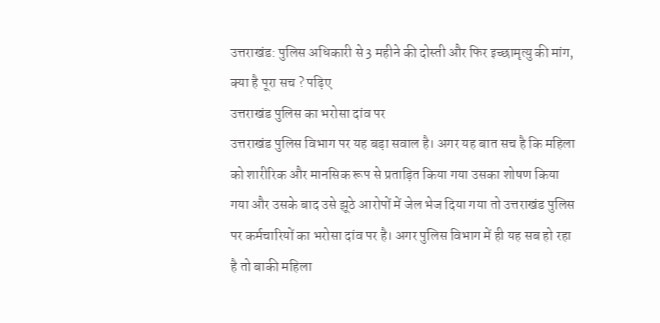उत्तराखंड: पुलिस अधिकारी से 3 महीने की दोस्ती और फिर इच्छामृत्यु की मांग, क्या है पूरा सच ? पढ़िए
उत्तराखंड पुलिस का भरोसा दांव पर
उत्तराखंड पुलिस विभाग पर यह बड़ा सवाल है। अगर यह बात सच है कि महिला को शारीरिक और मानसिक रूप से प्रताड़ित किया गया उसका शोषण किया गया और उसके बाद उसे झूठे आरोपों में जेल भेज दिया गया तो उत्तराखंड पुलिस पर कर्मचारियों का भरोसा दांव पर है। अगर पुलिस विभाग में ही यह सब हो रहा है तो बाकी महिला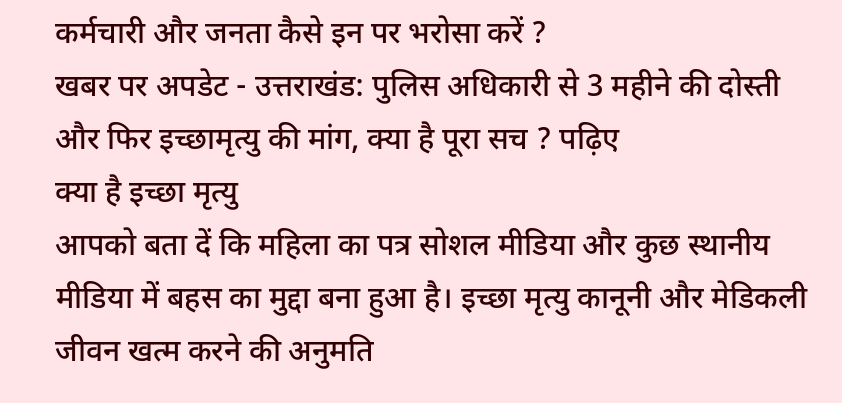कर्मचारी और जनता कैसे इन पर भरोसा करें ?
खबर पर अपडेट - उत्तराखंड: पुलिस अधिकारी से 3 महीने की दोस्ती और फिर इच्छामृत्यु की मांग, क्या है पूरा सच ? पढ़िए
क्या है इच्छा मृत्यु
आपको बता दें कि महिला का पत्र सोशल मीडिया और कुछ स्थानीय मीडिया में बहस का मुद्दा बना हुआ है। इच्छा मृत्यु कानूनी और मेडिकली जीवन खत्म करने की अनुमति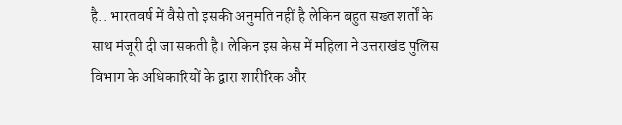है.. भारतवर्ष में वैसे तो इसकी अनुमति नहीं है लेकिन बहुत सख्त शर्तों के साथ मंजूरी दी जा सकती है। लेकिन इस केस में महिला ने उत्तराखंड पुलिस विभाग के अधिकारियों के द्वारा शारीरिक और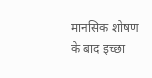मानसिक शोषण के बाद इच्छा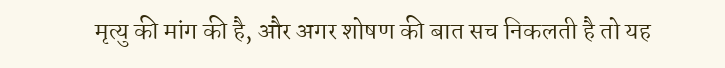मृत्यु की मांग की है, और अगर शोषण की बात सच निकलती है तो यह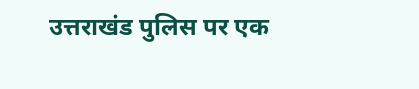उत्तराखंड पुलिस पर एक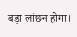बड़ा लांछन होगा।